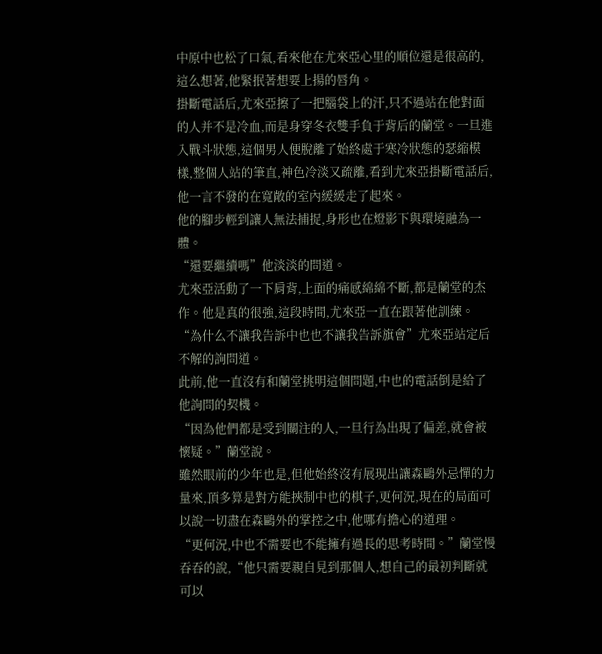中原中也松了口氣,看來他在尤來亞心里的順位還是很高的,這么想著,他緊抿著想要上揚的唇角。
掛斷電話后,尤來亞擦了一把腦袋上的汗,只不過站在他對面的人并不是冷血,而是身穿冬衣雙手負于背后的蘭堂。一旦進入戰斗狀態,這個男人便脫離了始終處于寒冷狀態的瑟縮模樣,整個人站的筆直,神色冷淡又疏離,看到尤來亞掛斷電話后,他一言不發的在寬敞的室內緩緩走了起來。
他的腳步輕到讓人無法捕捉,身形也在燈影下與環境融為一體。
“還要繼續嗎”他淡淡的問道。
尤來亞活動了一下肩背,上面的痛感綿綿不斷,都是蘭堂的杰作。他是真的很強,這段時間,尤來亞一直在跟著他訓練。
“為什么不讓我告訴中也也不讓我告訴旗會”尤來亞站定后不解的詢問道。
此前,他一直沒有和蘭堂挑明這個問題,中也的電話倒是給了他詢問的契機。
“因為他們都是受到關注的人,一旦行為出現了偏差,就會被懷疑。”蘭堂說。
雖然眼前的少年也是,但他始終沒有展現出讓森鷗外忌憚的力量來,頂多算是對方能挾制中也的棋子,更何況,現在的局面可以說一切盡在森鷗外的掌控之中,他哪有擔心的道理。
“更何況,中也不需要也不能擁有過長的思考時間。”蘭堂慢吞吞的說,“他只需要親自見到那個人,想自己的最初判斷就可以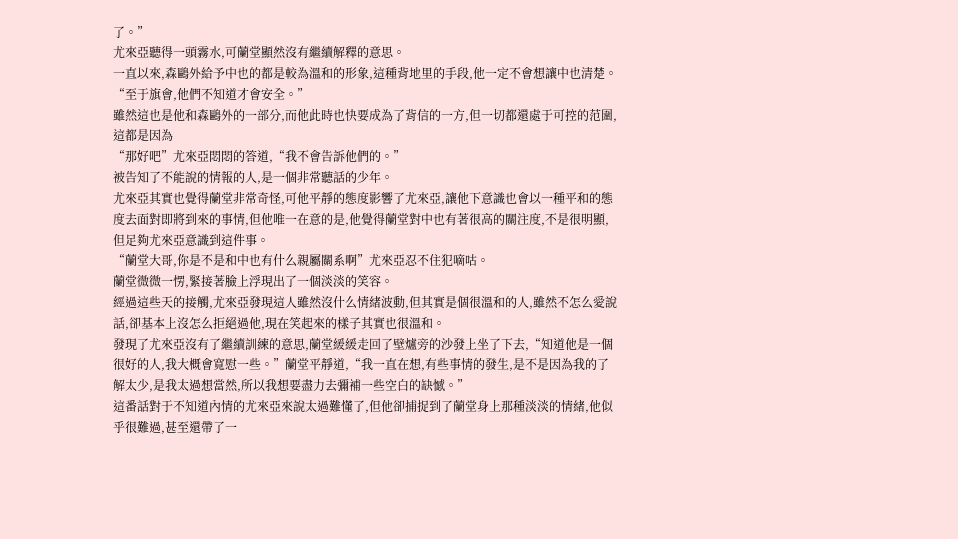了。”
尤來亞聽得一頭霧水,可蘭堂顯然沒有繼續解釋的意思。
一直以來,森鷗外給予中也的都是較為溫和的形象,這種背地里的手段,他一定不會想讓中也清楚。
“至于旗會,他們不知道才會安全。”
雖然這也是他和森鷗外的一部分,而他此時也快要成為了背信的一方,但一切都還處于可控的范圍,這都是因為
“那好吧”尤來亞悶悶的答道,“我不會告訴他們的。”
被告知了不能說的情報的人,是一個非常聽話的少年。
尤來亞其實也覺得蘭堂非常奇怪,可他平靜的態度影響了尤來亞,讓他下意識也會以一種平和的態度去面對即將到來的事情,但他唯一在意的是,他覺得蘭堂對中也有著很高的關注度,不是很明顯,但足夠尤來亞意識到這件事。
“蘭堂大哥,你是不是和中也有什么親屬關系啊”尤來亞忍不住犯嘀咕。
蘭堂微微一愣,緊接著臉上浮現出了一個淡淡的笑容。
經過這些天的接觸,尤來亞發現這人雖然沒什么情緒波動,但其實是個很溫和的人,雖然不怎么愛說話,卻基本上沒怎么拒絕過他,現在笑起來的樣子其實也很溫和。
發現了尤來亞沒有了繼續訓練的意思,蘭堂緩緩走回了壁爐旁的沙發上坐了下去,“知道他是一個很好的人,我大概會寬慰一些。”蘭堂平靜道,“我一直在想,有些事情的發生,是不是因為我的了解太少,是我太過想當然,所以我想要盡力去彌補一些空白的缺憾。”
這番話對于不知道內情的尤來亞來說太過難懂了,但他卻捕捉到了蘭堂身上那種淡淡的情緒,他似乎很難過,甚至還帶了一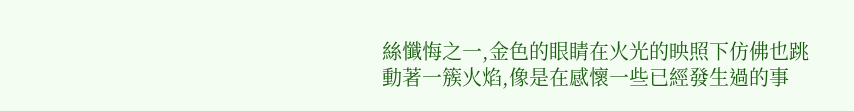絲懺悔之一,金色的眼睛在火光的映照下仿佛也跳動著一簇火焰,像是在感懷一些已經發生過的事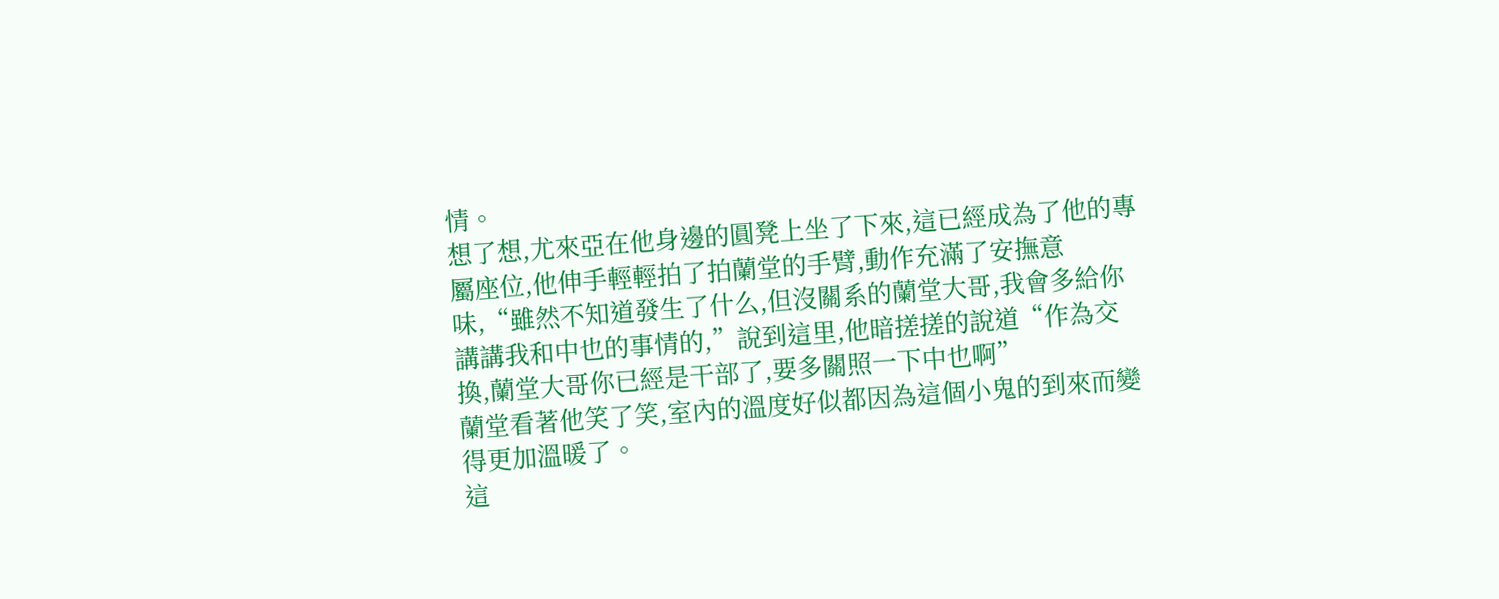情。
想了想,尤來亞在他身邊的圓凳上坐了下來,這已經成為了他的專屬座位,他伸手輕輕拍了拍蘭堂的手臂,動作充滿了安撫意味,“雖然不知道發生了什么,但沒關系的蘭堂大哥,我會多給你講講我和中也的事情的,”說到這里,他暗搓搓的說道“作為交換,蘭堂大哥你已經是干部了,要多關照一下中也啊”
蘭堂看著他笑了笑,室內的溫度好似都因為這個小鬼的到來而變得更加溫暖了。
這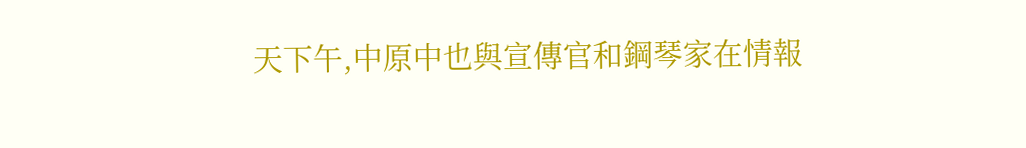天下午,中原中也與宣傳官和鋼琴家在情報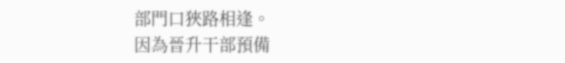部門口狹路相逢。
因為晉升干部預備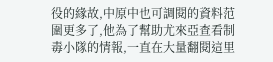役的緣故,中原中也可調閱的資料范圍更多了,他為了幫助尤來亞查看制毒小隊的情報,一直在大量翻閱這里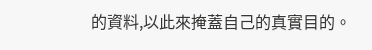的資料,以此來掩蓋自己的真實目的。